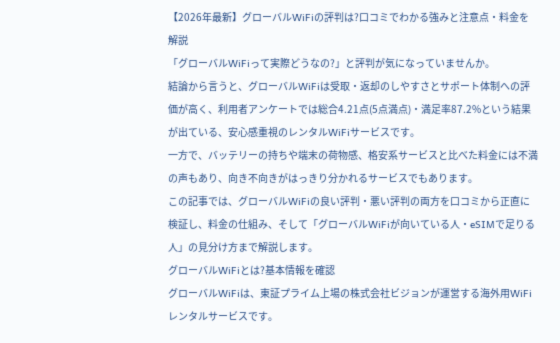【2026年最新】グローバルWiFiの評判は?口コミでわかる強みと注意点・料金を解説
「グローバルWiFiって実際どうなの?」と評判が気になっていませんか。
結論から言うと、グローバルWiFiは受取・返却のしやすさとサポート体制への評価が高く、利用者アンケートでは総合4.21点(5点満点)・満足率87.2%という結果が出ている、安心感重視のレンタルWiFiサービスです。
一方で、バッテリーの持ちや端末の荷物感、格安系サービスと比べた料金には不満の声もあり、向き不向きがはっきり分かれるサービスでもあります。
この記事では、グローバルWiFiの良い評判・悪い評判の両方を口コミから正直に検証し、料金の仕組み、そして「グローバルWiFiが向いている人・eSIMで足りる人」の見分け方まで解説します。
グローバルWiFiとは?基本情報を確認
グローバルWiFiは、東証プライム上場の株式会社ビジョンが運営する海外用WiFiレンタルサービスです。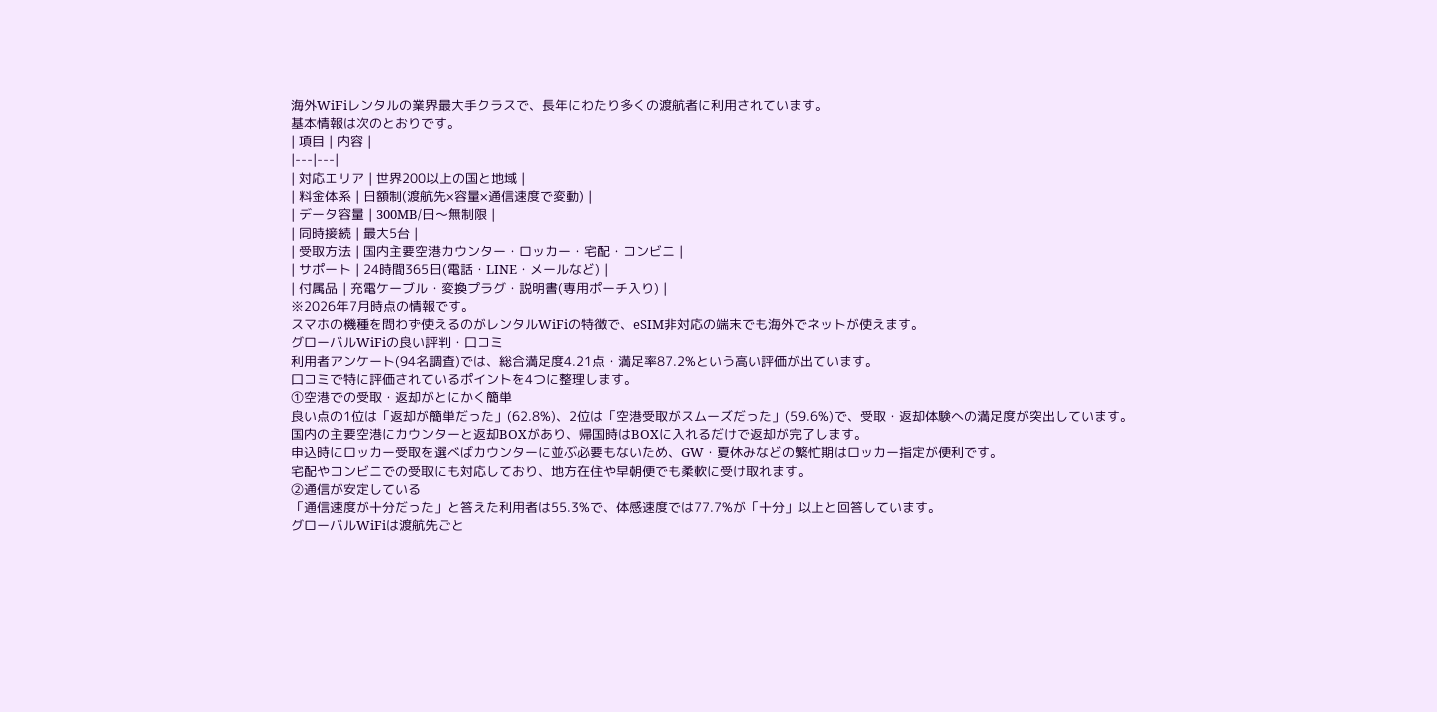海外WiFiレンタルの業界最大手クラスで、長年にわたり多くの渡航者に利用されています。
基本情報は次のとおりです。
| 項目 | 内容 |
|---|---|
| 対応エリア | 世界200以上の国と地域 |
| 料金体系 | 日額制(渡航先×容量×通信速度で変動) |
| データ容量 | 300MB/日〜無制限 |
| 同時接続 | 最大5台 |
| 受取方法 | 国内主要空港カウンター・ロッカー・宅配・コンビニ |
| サポート | 24時間365日(電話・LINE・メールなど) |
| 付属品 | 充電ケーブル・変換プラグ・説明書(専用ポーチ入り) |
※2026年7月時点の情報です。
スマホの機種を問わず使えるのがレンタルWiFiの特徴で、eSIM非対応の端末でも海外でネットが使えます。
グローバルWiFiの良い評判・口コミ
利用者アンケート(94名調査)では、総合満足度4.21点・満足率87.2%という高い評価が出ています。
口コミで特に評価されているポイントを4つに整理します。
①空港での受取・返却がとにかく簡単
良い点の1位は「返却が簡単だった」(62.8%)、2位は「空港受取がスムーズだった」(59.6%)で、受取・返却体験への満足度が突出しています。
国内の主要空港にカウンターと返却BOXがあり、帰国時はBOXに入れるだけで返却が完了します。
申込時にロッカー受取を選べばカウンターに並ぶ必要もないため、GW・夏休みなどの繁忙期はロッカー指定が便利です。
宅配やコンビニでの受取にも対応しており、地方在住や早朝便でも柔軟に受け取れます。
②通信が安定している
「通信速度が十分だった」と答えた利用者は55.3%で、体感速度では77.7%が「十分」以上と回答しています。
グローバルWiFiは渡航先ごと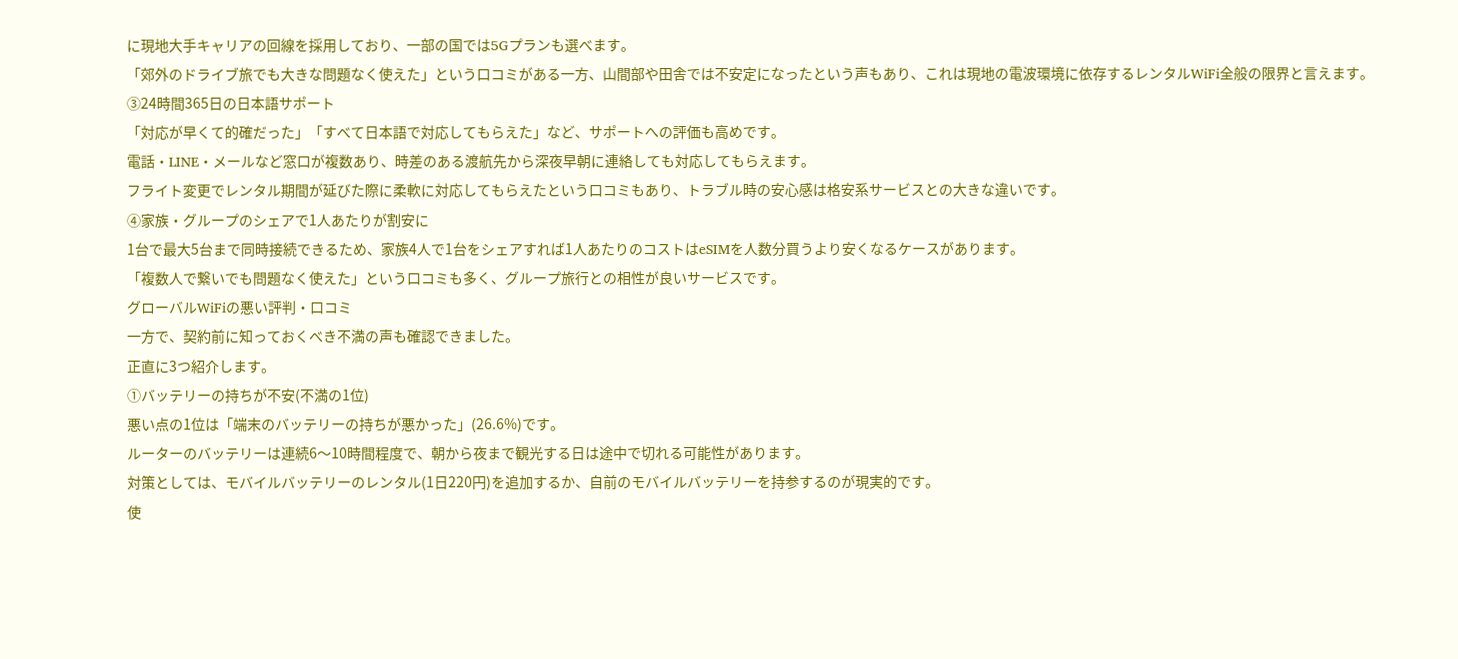に現地大手キャリアの回線を採用しており、一部の国では5Gプランも選べます。
「郊外のドライブ旅でも大きな問題なく使えた」という口コミがある一方、山間部や田舎では不安定になったという声もあり、これは現地の電波環境に依存するレンタルWiFi全般の限界と言えます。
③24時間365日の日本語サポート
「対応が早くて的確だった」「すべて日本語で対応してもらえた」など、サポートへの評価も高めです。
電話・LINE・メールなど窓口が複数あり、時差のある渡航先から深夜早朝に連絡しても対応してもらえます。
フライト変更でレンタル期間が延びた際に柔軟に対応してもらえたという口コミもあり、トラブル時の安心感は格安系サービスとの大きな違いです。
④家族・グループのシェアで1人あたりが割安に
1台で最大5台まで同時接続できるため、家族4人で1台をシェアすれば1人あたりのコストはeSIMを人数分買うより安くなるケースがあります。
「複数人で繋いでも問題なく使えた」という口コミも多く、グループ旅行との相性が良いサービスです。
グローバルWiFiの悪い評判・口コミ
一方で、契約前に知っておくべき不満の声も確認できました。
正直に3つ紹介します。
①バッテリーの持ちが不安(不満の1位)
悪い点の1位は「端末のバッテリーの持ちが悪かった」(26.6%)です。
ルーターのバッテリーは連続6〜10時間程度で、朝から夜まで観光する日は途中で切れる可能性があります。
対策としては、モバイルバッテリーのレンタル(1日220円)を追加するか、自前のモバイルバッテリーを持参するのが現実的です。
使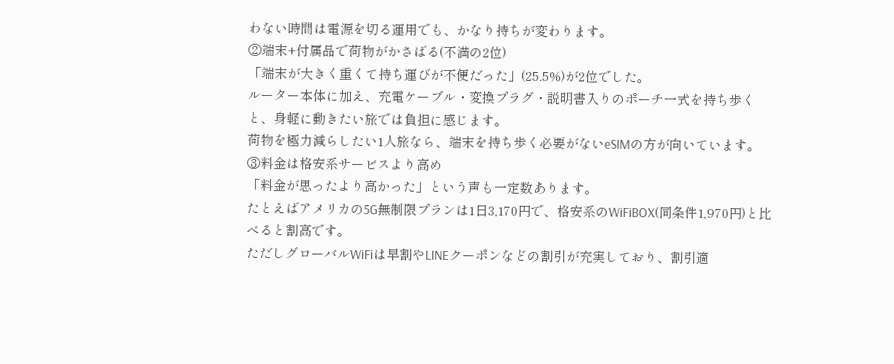わない時間は電源を切る運用でも、かなり持ちが変わります。
②端末+付属品で荷物がかさばる(不満の2位)
「端末が大きく重くて持ち運びが不便だった」(25.5%)が2位でした。
ルーター本体に加え、充電ケーブル・変換プラグ・説明書入りのポーチ一式を持ち歩くと、身軽に動きたい旅では負担に感じます。
荷物を極力減らしたい1人旅なら、端末を持ち歩く必要がないeSIMの方が向いています。
③料金は格安系サービスより高め
「料金が思ったより高かった」という声も一定数あります。
たとえばアメリカの5G無制限プランは1日3,170円で、格安系のWiFiBOX(同条件1,970円)と比べると割高です。
ただしグローバルWiFiは早割やLINEクーポンなどの割引が充実しており、割引適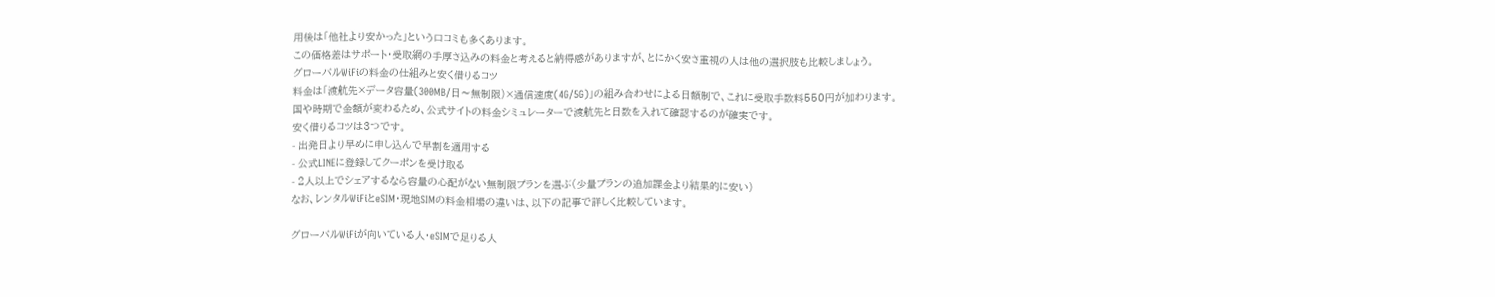用後は「他社より安かった」という口コミも多くあります。
この価格差はサポート・受取網の手厚さ込みの料金と考えると納得感がありますが、とにかく安さ重視の人は他の選択肢も比較しましょう。
グローバルWiFiの料金の仕組みと安く借りるコツ
料金は「渡航先×データ容量(300MB/日〜無制限)×通信速度(4G/5G)」の組み合わせによる日額制で、これに受取手数料550円が加わります。
国や時期で金額が変わるため、公式サイトの料金シミュレーターで渡航先と日数を入れて確認するのが確実です。
安く借りるコツは3つです。
- 出発日より早めに申し込んで早割を適用する
- 公式LINEに登録してクーポンを受け取る
- 2人以上でシェアするなら容量の心配がない無制限プランを選ぶ(少量プランの追加課金より結果的に安い)
なお、レンタルWiFiとeSIM・現地SIMの料金相場の違いは、以下の記事で詳しく比較しています。

グローバルWiFiが向いている人・eSIMで足りる人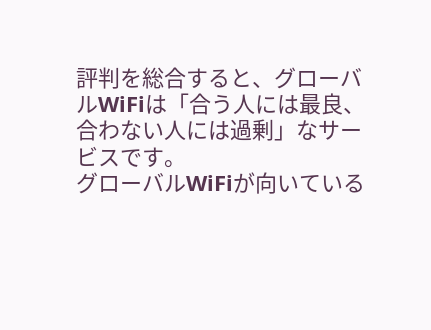評判を総合すると、グローバルWiFiは「合う人には最良、合わない人には過剰」なサービスです。
グローバルWiFiが向いている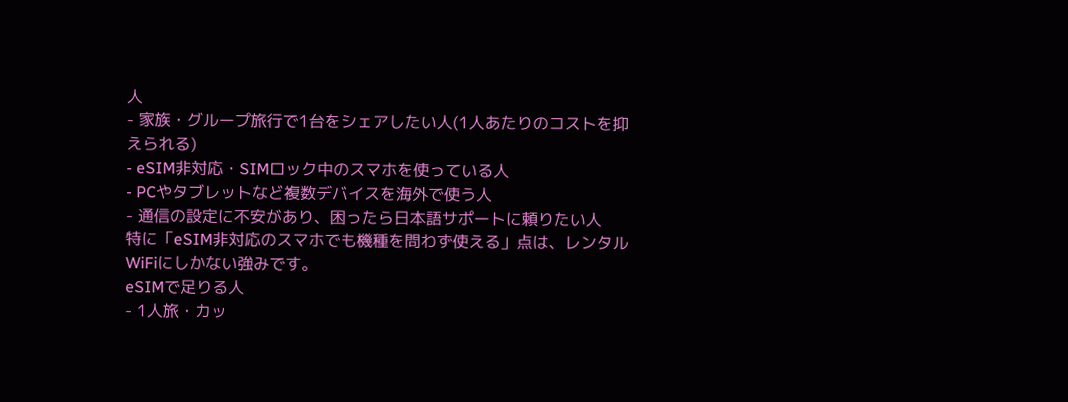人
- 家族・グループ旅行で1台をシェアしたい人(1人あたりのコストを抑えられる)
- eSIM非対応・SIMロック中のスマホを使っている人
- PCやタブレットなど複数デバイスを海外で使う人
- 通信の設定に不安があり、困ったら日本語サポートに頼りたい人
特に「eSIM非対応のスマホでも機種を問わず使える」点は、レンタルWiFiにしかない強みです。
eSIMで足りる人
- 1人旅・カッ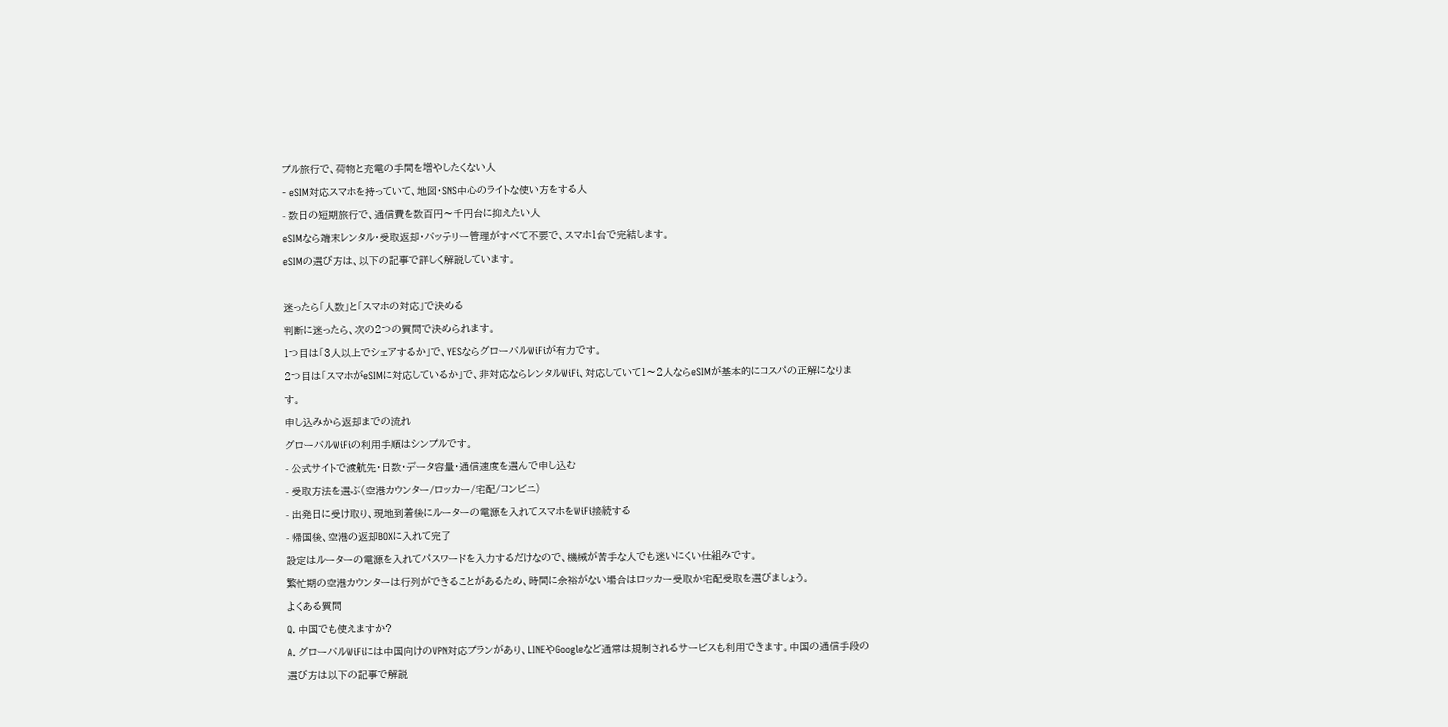プル旅行で、荷物と充電の手間を増やしたくない人
- eSIM対応スマホを持っていて、地図・SNS中心のライトな使い方をする人
- 数日の短期旅行で、通信費を数百円〜千円台に抑えたい人
eSIMなら端末レンタル・受取返却・バッテリー管理がすべて不要で、スマホ1台で完結します。
eSIMの選び方は、以下の記事で詳しく解説しています。

迷ったら「人数」と「スマホの対応」で決める
判断に迷ったら、次の2つの質問で決められます。
1つ目は「3人以上でシェアするか」で、YESならグローバルWiFiが有力です。
2つ目は「スマホがeSIMに対応しているか」で、非対応ならレンタルWiFi、対応していて1〜2人ならeSIMが基本的にコスパの正解になります。
申し込みから返却までの流れ
グローバルWiFiの利用手順はシンプルです。
- 公式サイトで渡航先・日数・データ容量・通信速度を選んで申し込む
- 受取方法を選ぶ(空港カウンター/ロッカー/宅配/コンビニ)
- 出発日に受け取り、現地到着後にルーターの電源を入れてスマホをWiFi接続する
- 帰国後、空港の返却BOXに入れて完了
設定はルーターの電源を入れてパスワードを入力するだけなので、機械が苦手な人でも迷いにくい仕組みです。
繁忙期の空港カウンターは行列ができることがあるため、時間に余裕がない場合はロッカー受取か宅配受取を選びましょう。
よくある質問
Q. 中国でも使えますか?
A. グローバルWiFiには中国向けのVPN対応プランがあり、LINEやGoogleなど通常は規制されるサービスも利用できます。中国の通信手段の選び方は以下の記事で解説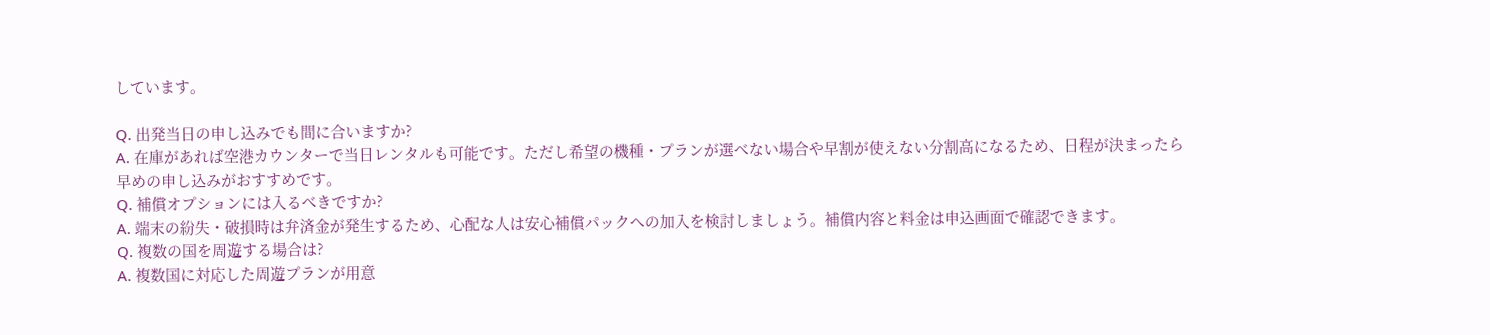しています。

Q. 出発当日の申し込みでも間に合いますか?
A. 在庫があれば空港カウンターで当日レンタルも可能です。ただし希望の機種・プランが選べない場合や早割が使えない分割高になるため、日程が決まったら早めの申し込みがおすすめです。
Q. 補償オプションには入るべきですか?
A. 端末の紛失・破損時は弁済金が発生するため、心配な人は安心補償パックへの加入を検討しましょう。補償内容と料金は申込画面で確認できます。
Q. 複数の国を周遊する場合は?
A. 複数国に対応した周遊プランが用意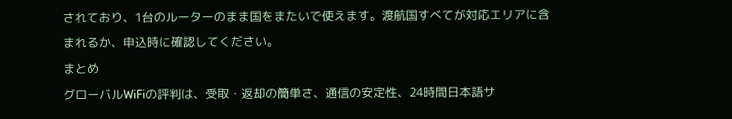されており、1台のルーターのまま国をまたいで使えます。渡航国すべてが対応エリアに含まれるか、申込時に確認してください。
まとめ
グローバルWiFiの評判は、受取・返却の簡単さ、通信の安定性、24時間日本語サ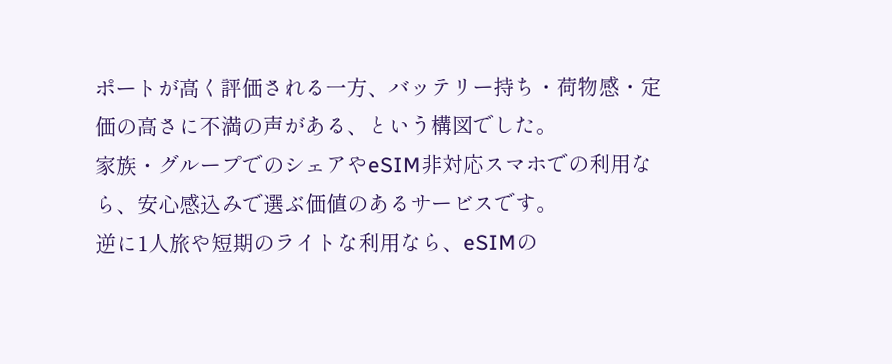ポートが高く評価される一方、バッテリー持ち・荷物感・定価の高さに不満の声がある、という構図でした。
家族・グループでのシェアやeSIM非対応スマホでの利用なら、安心感込みで選ぶ価値のあるサービスです。
逆に1人旅や短期のライトな利用なら、eSIMの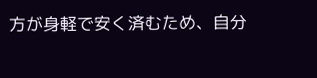方が身軽で安く済むため、自分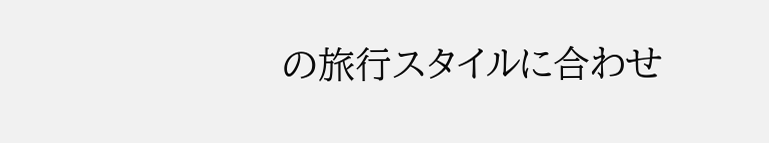の旅行スタイルに合わせ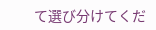て選び分けてくだ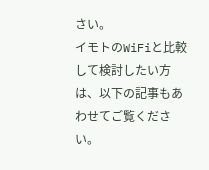さい。
イモトのWiFiと比較して検討したい方は、以下の記事もあわせてご覧ください。